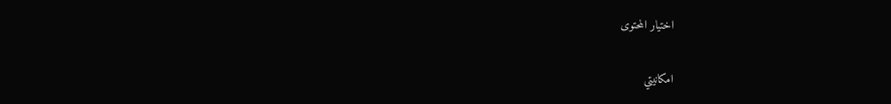اختيار المحتوى

امكانيتي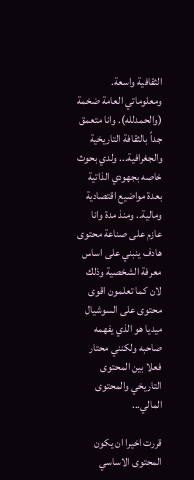الثقافية واسعة. ومعلوماتي العامة ضخمة (والحمدلله). وانا متعمق جداً بالثقافة التاريخية والجغرافية... ولدي بحوث خاصه بجهودي الذاتية بعدة مواضيع اقتصادية ومالية.. ومنذ مدة وانا عازم على صناعة محتوى هادف ينبني على اساس معرفة الشخصية وذلك لان كما تعلمون اقوى محتوى على السوشيال ميديا هو الذي يفهمه صاحبه ولكنني محتار فعلا بين المحتوى التاريخي والمحتوى المالي...

قررت اخيرا ان يكون المحتوى الاساسي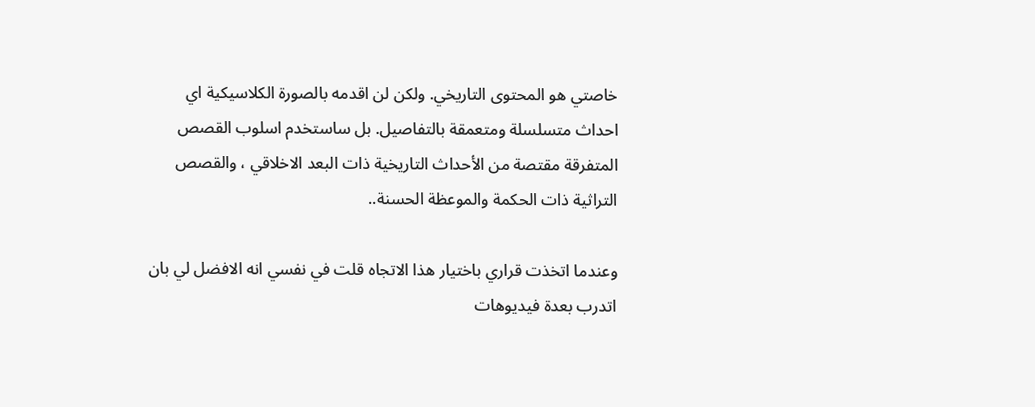خاصتي هو المحتوى التاريخي. ولكن لن اقدمه بالصورة الكلاسيكية اي احداث متسلسلة ومتعمقة بالتفاصيل. بل ساستخدم اسلوب القصص المتفرقة مقتصة من الأحداث التاريخية ذات البعد الاخلاقي ، والقصص التراثية ذات الحكمة والموعظة الحسنة..

وعندما اتخذت قراري باختيار هذا الاتجاه قلت في نفسي انه الافضل لي بان اتدرب بعدة فيديوهات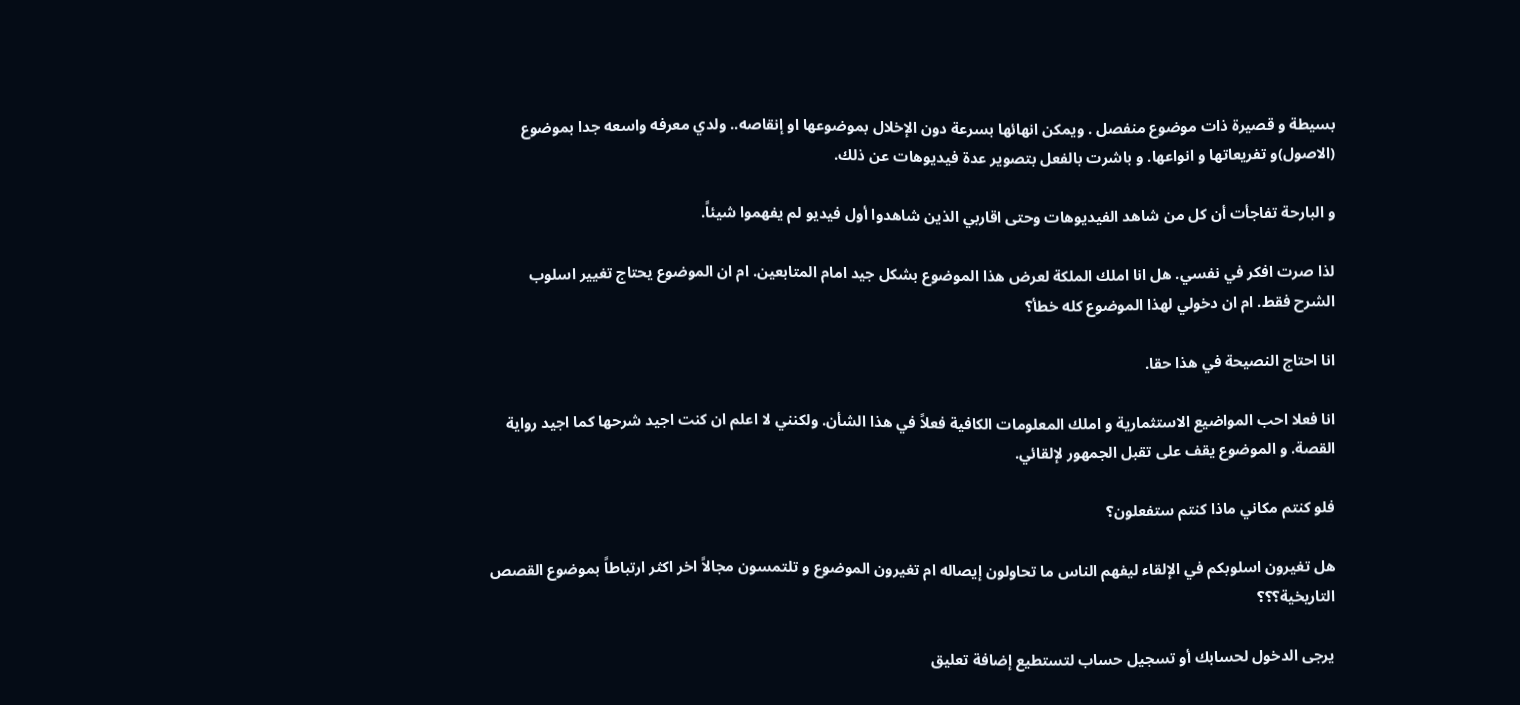بسيطة و قصيرة ذات موضوع منفصل . ويمكن انهائها بسرعة دون الإخلال بموضوعها او إنقاصه.. ولدي معرفه واسعه جدا بموضوع (الاصول)و تفريعاتها و انواعها. و باشرت بالفعل بتصوير عدة فيديوهات عن ذلك.

و البارحة تفاجأت أن كل من شاهد الفيديوهات وحتى اقاربي الذين شاهدوا أول فيديو لم يفهموا شيئاً.

لذا صرت افكر في نفسي. هل انا املك الملكة لعرض هذا الموضوع بشكل جيد امام المتابعين. ام ان الموضوع يحتاج تغيير اسلوب الشرح فقط. ام ان دخولي لهذا الموضوع كله خطأ؟

انا احتاج النصيحة في هذا حقا.

انا فعلا احب المواضيع الاستثمارية و املك المعلومات الكافية فعلاً في هذا الشأن. ولكنني لا اعلم ان كنت اجيد شرحها كما اجيد رواية القصة. و الموضوع يقف على تقبل الجمهور لإلقائي.

فلو كنتم مكاني ماذا كنتم ستفعلون؟

هل تغيرون اسلوبكم في الإلقاء ليفهم الناس ما تحاولون إيصاله ام تغيرون الموضوع و تلتمسون مجالاً اخر اكثر ارتباطاً بموضوع القصص التاريخية؟؟؟

يرجى الدخول لحسابك أو تسجيل حساب لتستطيع إضافة تعليق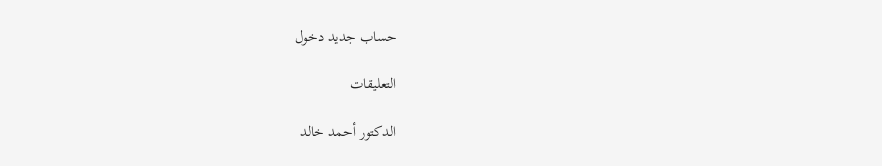حساب جديد دخول

التعليقات

الدكتور أحمد خالد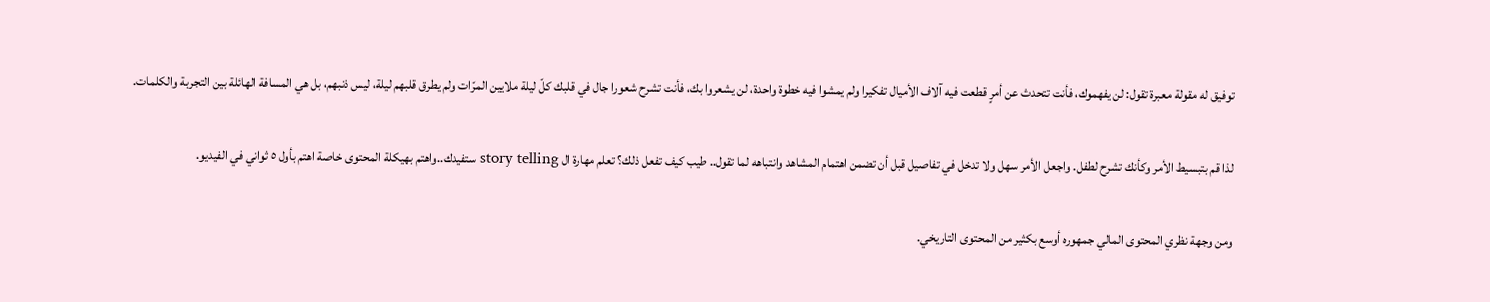توفيق له مقولة معبرة تقول: لن يفهموك، فأنت تتحدث عن أمرٍ قطعت فيه آلاف الأميال تفكيرا ولم يمشوا فيه خطوة واحدة، لن يشعروا بك، فأنت تشرح شعورا جال في قلبك كلّ ليلة ملايين المرّات ولم يطرق قلبهم ليلة، ليس ذنبهم، بل هي المسافة الهائلة بين التجربة والكلمات.

لذا قم بتبسيط الأمر وكأنك تشرح لطفل. واجعل الأمر سهل ولا تدخل في تفاصيل قبل أن تضمن اهتمام المشاهد وانتباهه لما تقول.. طيب كيف تفعل ذلك؟ تعلم مهارة ال story telling ستفيدك..واهتم بهيكلة المحتوى خاصة اهتم بأول ٥ ثواني في الفيديو.

ومن وجهة نظري المحتوى المالي جمهوره أوسع بكثير من المحتوى التاريخي.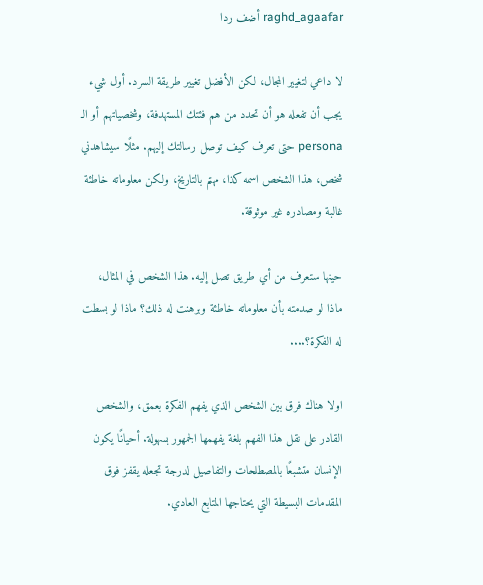raghd_agaafar أضف ردا

لا داعي لتغيير المجال، لكن الأفضل تغيير طريقة السرد. أول شيء يجب أن تفعله هو أن تحدد من هم فئتك المستهدفة، وشخصياتهم أو الـ persona حتى تعرف كيف توصل رسالتك إليهم. مثلًا سيشاهدني شخص، هذا الشخص اسمه كذا، مهتم بالتاريخ، ولكن معلوماته خاطئة غالبة ومصادره غير موثوقة.

حينها ستعرف من أي طريق تصل إليه. هذا الشخص في المثال، ماذا لو صدمته بأن معلوماته خاطئة وبرهنت له ذلك؟ ماذا لو بسطت له الفكرة؟....

اولا هناك فرق بين الشخص الذي يفهم الفكرة بعمق، والشخص القادر على نقل هذا الفهم بلغة يفهمها الجمهور بسهولة. أحيانًا يكون الإنسان متشبعًا بالمصطلحات والتفاصيل لدرجة تجعله يقفز فوق المقدمات البسيطة التي يحتاجها المتابع العادي.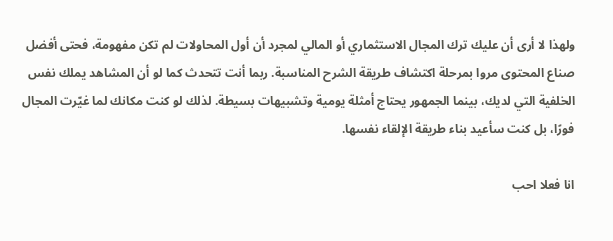ولهذا لا أرى أن عليك ترك المجال الاستثماري أو المالي لمجرد أن أول المحاولات لم تكن مفهومة، فحتى أفضل صناع المحتوى مروا بمرحلة اكتشاف طريقة الشرح المناسبة. ربما أنت تتحدث كما لو أن المشاهد يملك نفس الخلفية التي لديك، بينما الجمهور يحتاج أمثلة يومية وتشبيهات بسيطة. لذلك لو كنت مكانك لما غيّرت المجال فورًا، بل كنت سأعيد بناء طريقة الإلقاء نفسها.

انا فعلا احب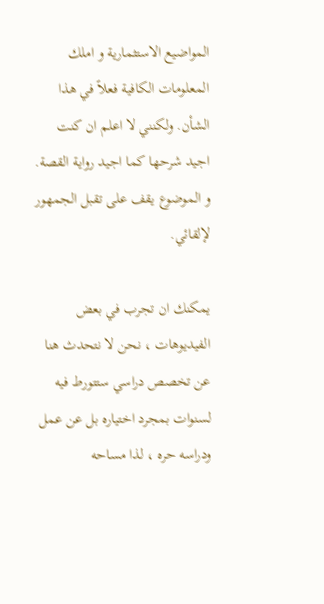المواضيع الاستثمارية و املك المعلومات الكافية فعلاً في هذا الشأن. ولكنني لا اعلم ان كنت اجيد شرحها كما اجيد رواية القصة. و الموضوع يقف على تقبل الجمهور لإلقائي.

يمكنك ان تجرب في بعض الفيديوهات ، نحن لا نتحدث هنا عن تخصص دراسي ستتورط فيه لسنوات بمجرد اختياره بل عن عمل ودراسه حره ، لذا مساحه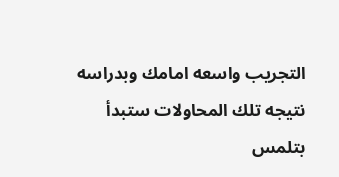التجريب واسعه امامك وبدراسه نتيجه تلك المحاولات ستبدأ بتلمس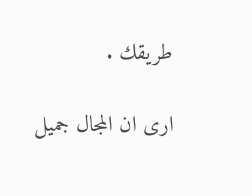طريقك .

ارى ان المجال جميل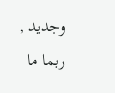وجديد , ربما ما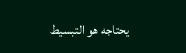يحتاجه هو التبسيط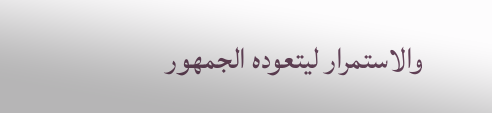والاستمرار ليتعوده الجمهور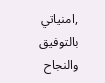,امنياتي بالتوفيق والنجاح